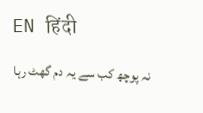EN हिंदी
نہ پوچھ کب سے یہ دم گھٹ رہا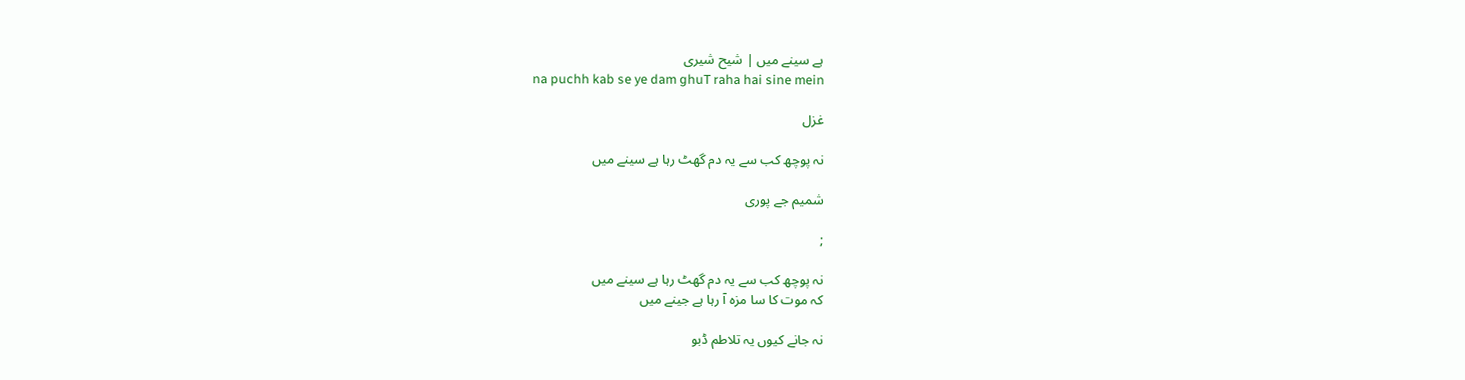ہے سینے میں | شیح شیری
na puchh kab se ye dam ghuT raha hai sine mein

غزل

نہ پوچھ کب سے یہ دم گھٹ رہا ہے سینے میں

شمیم جے پوری

;

نہ پوچھ کب سے یہ دم گھٹ رہا ہے سینے میں
کہ موت کا سا مزہ آ رہا ہے جینے میں

نہ جانے کیوں یہ تلاطم ڈبو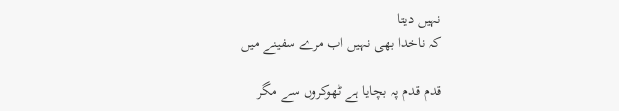نہیں دیتا
کہ ناخدا بھی نہیں اب مرے سفینے میں

قدم قدم پہ بچایا ہے ٹھوکروں سے مگر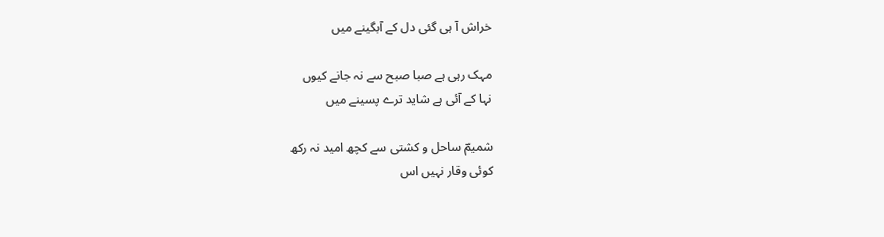خراش آ ہی گئی دل کے آبگینے میں

مہک رہی ہے صبا صبح سے نہ جانے کیوں
نہا کے آئی ہے شاید ترے پسینے میں

شمیمؔ ساحل و کشتی سے کچھ امید نہ رکھ
کوئی وقار نہیں اس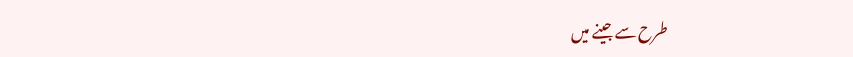طرح سے جینے میں